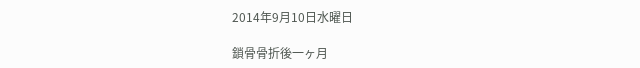2014年9月10日水曜日

鎖骨骨折後一ヶ月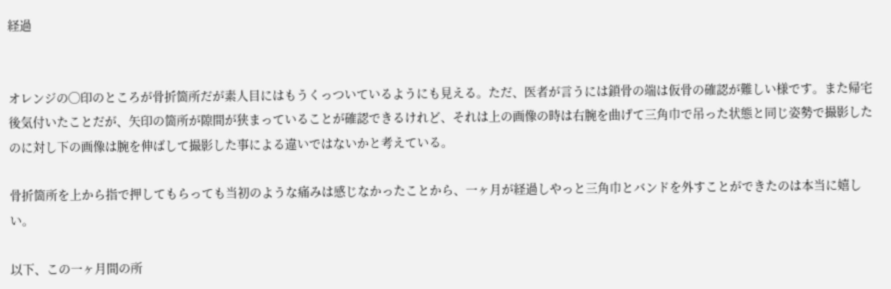経過


オレンジの◯印のところが骨折箇所だが素人目にはもうくっついているようにも見える。ただ、医者が言うには鎖骨の端は仮骨の確認が難しい様です。また帰宅後気付いたことだが、矢印の箇所が隙間が狭まっていることが確認できるけれど、それは上の画像の時は右腕を曲げて三角巾で吊った状態と同じ姿勢で撮影したのに対し下の画像は腕を伸ばして撮影した事による違いではないかと考えている。

骨折箇所を上から指で押してもらっても当初のような痛みは感じなかったことから、一ヶ月が経過しやっと三角巾とバンドを外すことができたのは本当に嬉しい。

以下、この一ヶ月間の所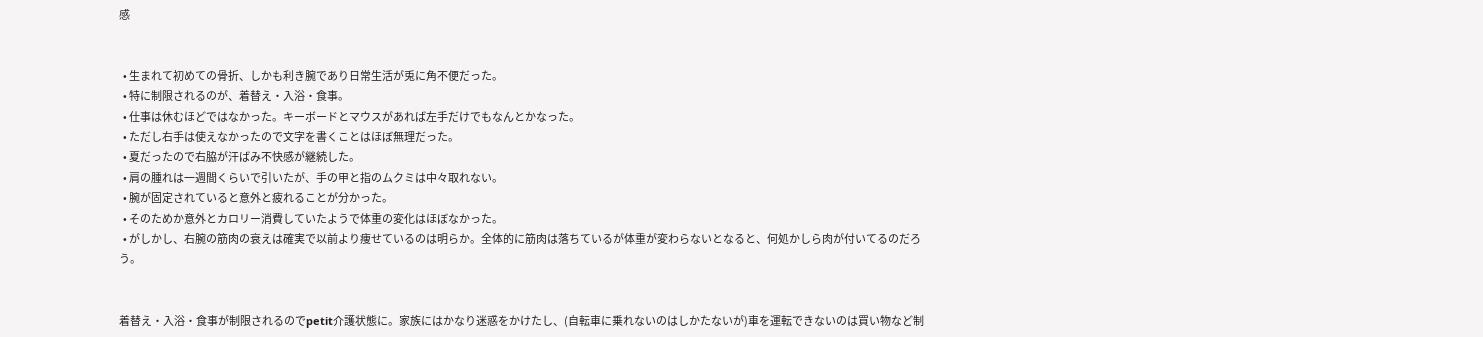感


  • 生まれて初めての骨折、しかも利き腕であり日常生活が兎に角不便だった。
  • 特に制限されるのが、着替え・入浴・食事。
  • 仕事は休むほどではなかった。キーボードとマウスがあれば左手だけでもなんとかなった。
  • ただし右手は使えなかったので文字を書くことはほぼ無理だった。
  • 夏だったので右脇が汗ばみ不快感が継続した。
  • 肩の腫れは一週間くらいで引いたが、手の甲と指のムクミは中々取れない。
  • 腕が固定されていると意外と疲れることが分かった。
  • そのためか意外とカロリー消費していたようで体重の変化はほぼなかった。
  • がしかし、右腕の筋肉の衰えは確実で以前より痩せているのは明らか。全体的に筋肉は落ちているが体重が変わらないとなると、何処かしら肉が付いてるのだろう。


着替え・入浴・食事が制限されるのでpetit介護状態に。家族にはかなり迷惑をかけたし、(自転車に乗れないのはしかたないが)車を運転できないのは買い物など制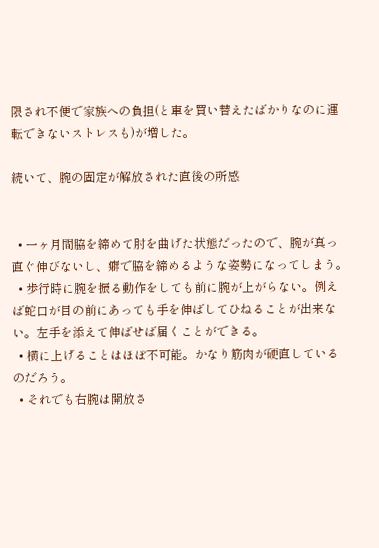限され不便で家族への負担(と車を買い替えたばかりなのに運転できないストレスも)が増した。

続いて、腕の固定が解放された直後の所感


  • 一ヶ月間脇を締めて肘を曲げた状態だったので、腕が真っ直ぐ伸びないし、癖で脇を締めるような姿勢になってしまう。
  • 歩行時に腕を振る動作をしても前に腕が上がらない。例えば蛇口が目の前にあっても手を伸ばしてひねることが出来ない。左手を添えて伸ばせば届くことができる。
  • 横に上げることはほぼ不可能。かなり筋肉が硬直しているのだろう。
  • それでも右腕は開放さ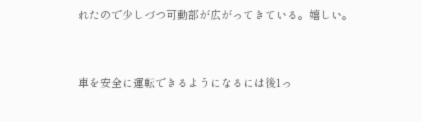れたので少しづつ可動部が広がってきている。嬉しい。


車を安全に運転できるようになるには後1っ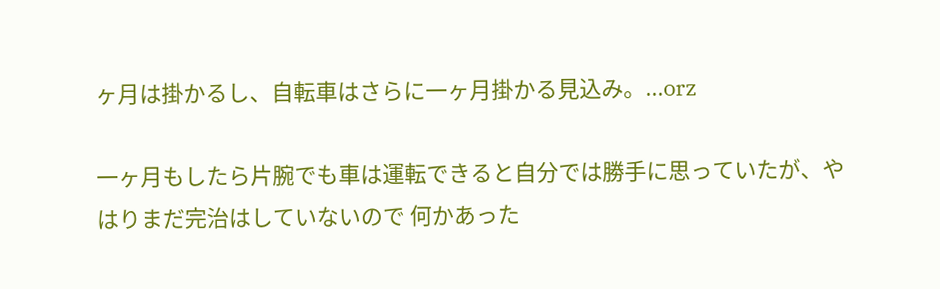ヶ月は掛かるし、自転車はさらに一ヶ月掛かる見込み。...orz

一ヶ月もしたら片腕でも車は運転できると自分では勝手に思っていたが、やはりまだ完治はしていないので 何かあった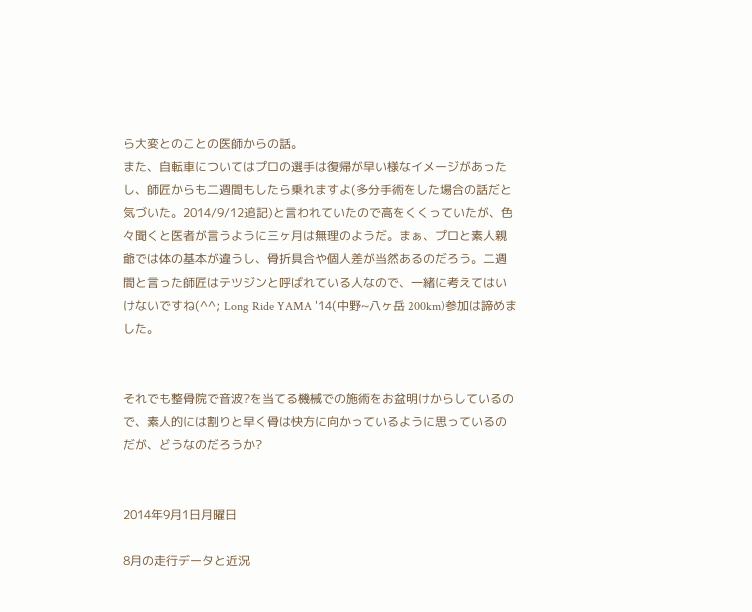ら大変とのことの医師からの話。
また、自転車についてはプロの選手は復帰が早い様なイメージがあったし、師匠からも二週間もしたら乗れますよ(多分手術をした場合の話だと気づいた。2014/9/12追記)と言われていたので高をくくっていたが、色々聞くと医者が言うように三ヶ月は無理のようだ。まぁ、プロと素人親爺では体の基本が違うし、骨折具合や個人差が当然あるのだろう。二週間と言った師匠はテツジンと呼ばれている人なので、一緒に考えてはいけないですね(^^; Long Ride YAMA '14(中野~八ヶ岳 200km)参加は諦めました。


それでも整骨院で音波?を当てる機械での施術をお盆明けからしているので、素人的には割りと早く骨は快方に向かっているように思っているのだが、どうなのだろうか?


2014年9月1日月曜日

8月の走行データと近況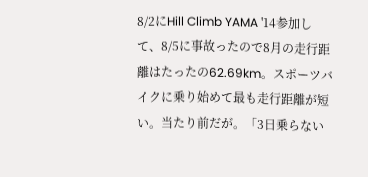8/2にHill Climb YAMA '14参加して、8/5に事故ったので8月の走行距離はたったの62.69km。スポーツバイクに乗り始めて最も走行距離が短い。当たり前だが。「3日乗らない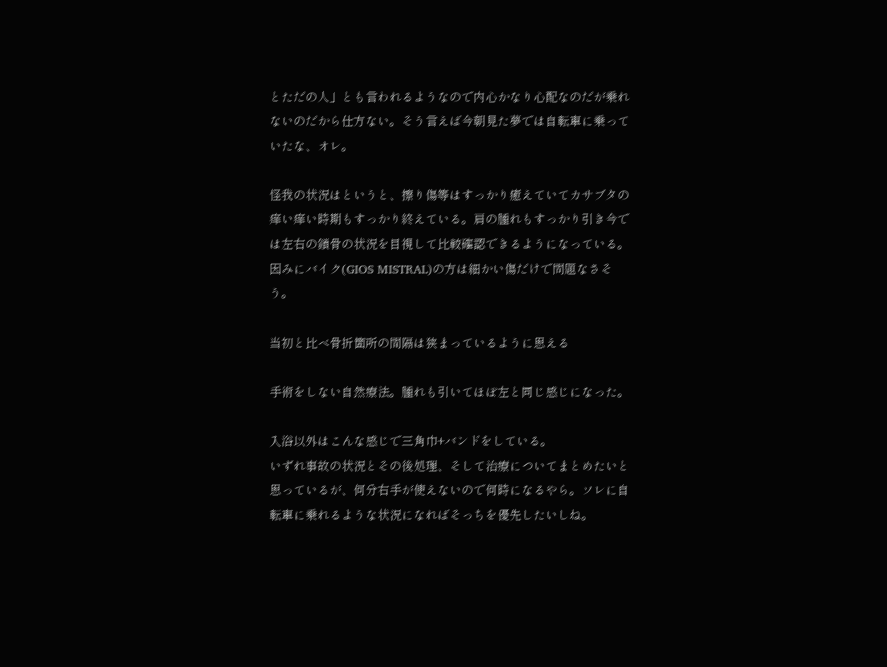とただの人」とも言われるようなので内心かなり心配なのだが乗れないのだから仕方ない。そう言えば今朝見た夢では自転車に乗っていたな、オレ。

怪我の状況はというと、擦り傷等はすっかり癒えていてカサブタの痒い痒い時期もすっかり終えている。肩の腫れもすっかり引き今では左右の鎖骨の状況を目視して比較確認できるようになっている。因みにバイク(GIOS MISTRAL)の方は細かい傷だけで問題なさそう。

当初と比べ骨折箇所の間隔は狭まっているように思える

手術をしない自然療法。腫れも引いてほぼ左と同じ感じになった。

入浴以外はこんな感じで三角巾+バンドをしている。
いずれ事故の状況とその後処理、そして治療についてまとめたいと思っているが、何分右手が使えないので何時になるやら。ソレに自転車に乗れるような状況になればそっちを優先したいしね。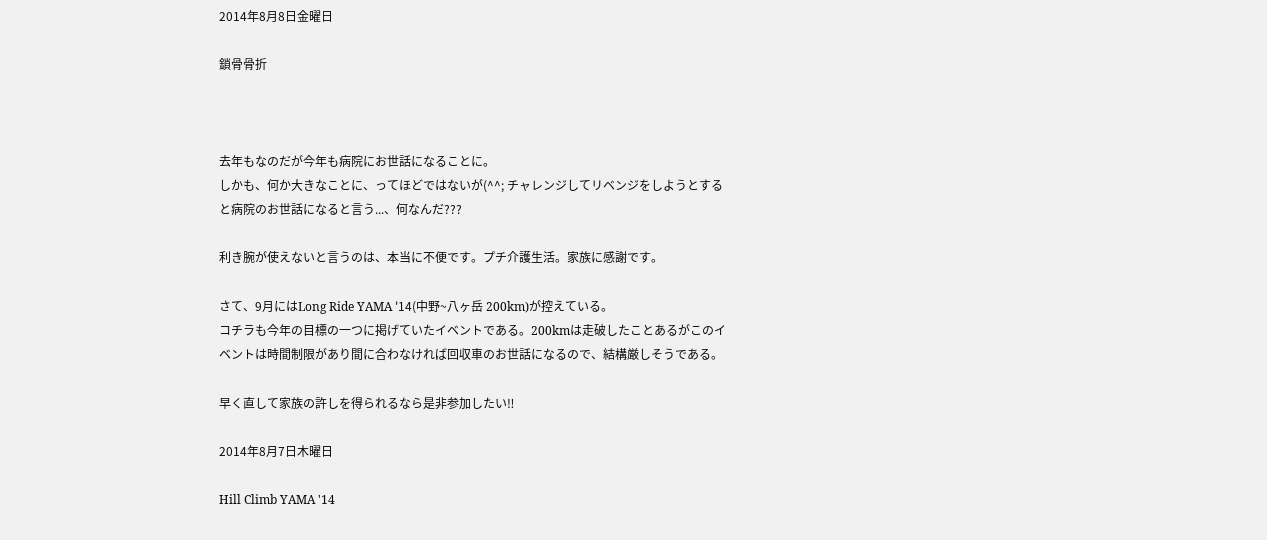2014年8月8日金曜日

鎖骨骨折



去年もなのだが今年も病院にお世話になることに。
しかも、何か大きなことに、ってほどではないが(^^; チャレンジしてリベンジをしようとすると病院のお世話になると言う...、何なんだ???

利き腕が使えないと言うのは、本当に不便です。プチ介護生活。家族に感謝です。

さて、9月にはLong Ride YAMA '14(中野~八ヶ岳 200km)が控えている。
コチラも今年の目標の一つに掲げていたイベントである。200kmは走破したことあるがこのイベントは時間制限があり間に合わなければ回収車のお世話になるので、結構厳しそうである。

早く直して家族の許しを得られるなら是非参加したい‼

2014年8月7日木曜日

Hill Climb YAMA '14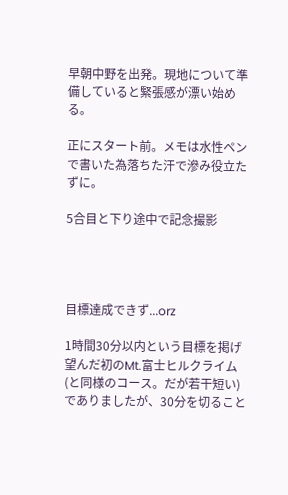早朝中野を出発。現地について準備していると緊張感が漂い始める。

正にスタート前。メモは水性ペンで書いた為落ちた汗で滲み役立たずに。

5合目と下り途中で記念撮影




目標達成できず...orz

1時間30分以内という目標を掲げ望んだ初のMt.富士ヒルクライム(と同様のコース。だが若干短い)でありましたが、30分を切ること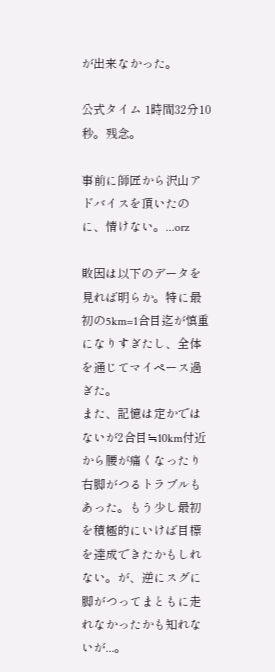が出来なかった。

公式タイム 1時間32分10秒。残念。

事前に師匠から沢山アドバイスを頂いたのに、情けない。...orz

敗因は以下のデータを見れば明らか。特に最初の5km=1合目迄が慎重になりすぎたし、全体を通じてマイペース過ぎた。
また、記憶は定かではないが2合目≒10km付近から腰が痛くなったり右脚がつるトラブルもあった。もう少し最初を積極的にいけば目標を達成できたかもしれない。が、逆にスグに脚がつってまともに走れなかったかも知れないが...。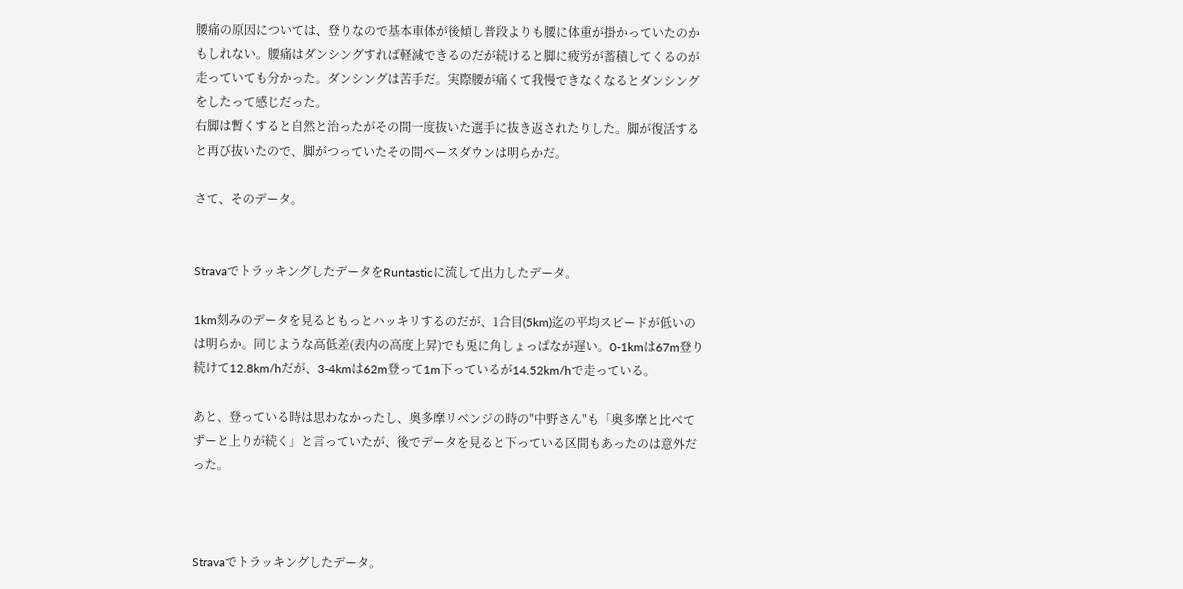腰痛の原因については、登りなので基本車体が後傾し普段よりも腰に体重が掛かっていたのかもしれない。腰痛はダンシングすれば軽減できるのだが続けると脚に疲労が蓄積してくるのが走っていても分かった。ダンシングは苦手だ。実際腰が痛くて我慢できなくなるとダンシングをしたって感じだった。
右脚は暫くすると自然と治ったがその間一度抜いた選手に抜き返されたりした。脚が復活すると再び抜いたので、脚がつっていたその間ペースダウンは明らかだ。

さて、そのデータ。


StravaでトラッキングしたデータをRuntasticに流して出力したデータ。

1km刻みのデータを見るともっとハッキリするのだが、1合目(5km)迄の平均スピードが低いのは明らか。同じような高低差(表内の高度上昇)でも兎に角しょっぱなが遅い。0-1kmは67m登り続けて12.8km/hだが、3-4kmは62m登って1m下っているが14.52km/hで走っている。

あと、登っている時は思わなかったし、奥多摩リベンジの時の"中野さん"も「奥多摩と比べてずーと上りが続く」と言っていたが、後でデータを見ると下っている区間もあったのは意外だった。



Stravaでトラッキングしたデータ。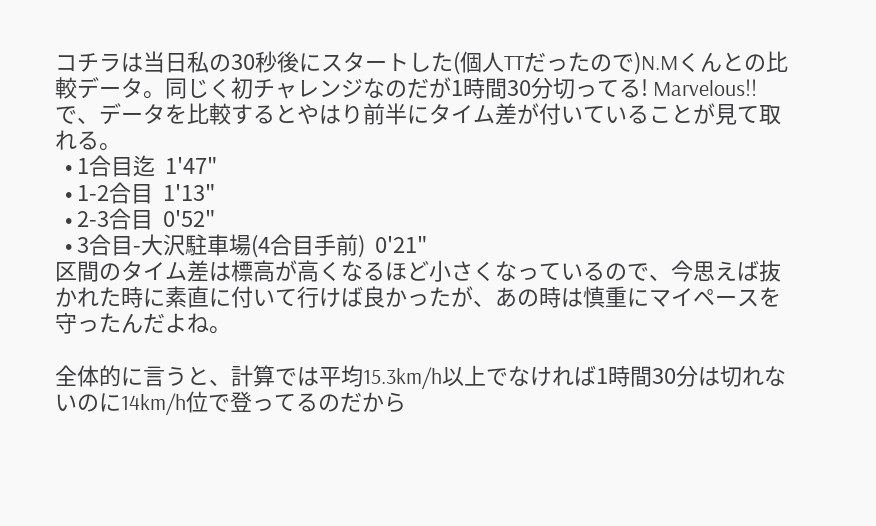コチラは当日私の30秒後にスタートした(個人TTだったので)N.Mくんとの比較データ。同じく初チャレンジなのだが1時間30分切ってる! Marvelous!! で、データを比較するとやはり前半にタイム差が付いていることが見て取れる。
  • 1合目迄  1'47"
  • 1-2合目  1'13"
  • 2-3合目  0'52"
  • 3合目-大沢駐車場(4合目手前)  0'21"
区間のタイム差は標高が高くなるほど小さくなっているので、今思えば抜かれた時に素直に付いて行けば良かったが、あの時は慎重にマイペースを守ったんだよね。

全体的に言うと、計算では平均15.3km/h以上でなければ1時間30分は切れないのに14km/h位で登ってるのだから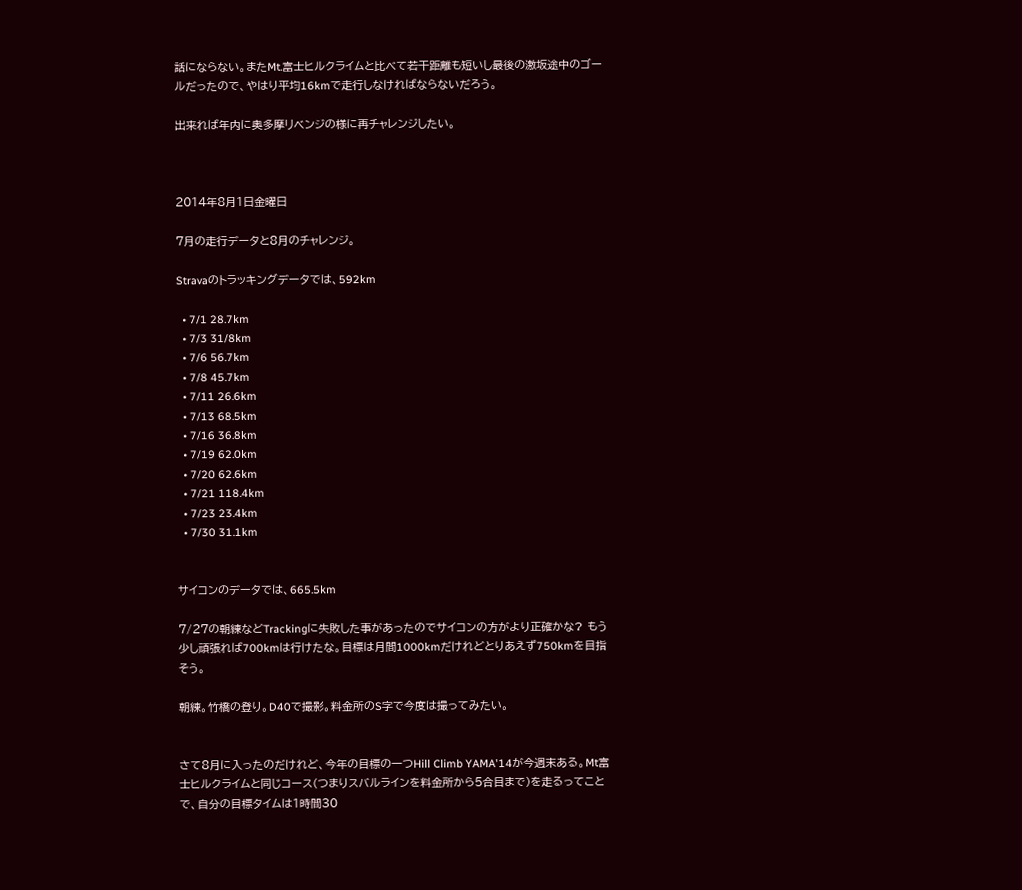話にならない。またMt.富士ヒルクライムと比べて若干距離も短いし最後の激坂途中のゴールだったので、やはり平均16kmで走行しなければならないだろう。

出来れば年内に奥多摩リベンジの様に再チャレンジしたい。



2014年8月1日金曜日

7月の走行データと8月のチャレンジ。

Stravaのトラッキングデータでは、592km

  • 7/1 28.7km
  • 7/3 31/8km
  • 7/6 56.7km
  • 7/8 45.7km
  • 7/11 26.6km
  • 7/13 68.5km
  • 7/16 36.8km
  • 7/19 62.0km
  • 7/20 62.6km
  • 7/21 118.4km
  • 7/23 23.4km
  • 7/30 31.1km


サイコンのデータでは、665.5km

7/27の朝練などTrackingに失敗した事があったのでサイコンの方がより正確かな? もう少し頑張れば700kmは行けたな。目標は月間1000kmだけれどとりあえず750kmを目指そう。

朝練。竹橋の登り。D40で撮影。料金所のS字で今度は撮ってみたい。


さて8月に入ったのだけれど、今年の目標の一つHill Climb YAMA'14が今週末ある。Mt富士ヒルクライムと同じコース(つまりスバルラインを料金所から5合目まで)を走るってことで、自分の目標タイムは1時間30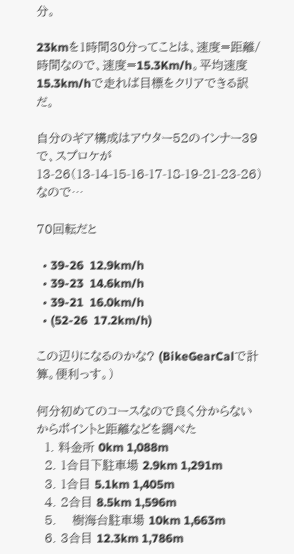分。

23kmを1時間30分ってことは、速度=距離/時間なので、速度=15.3Km/h。平均速度15.3km/hで走れば目標をクリアできる訳だ。

自分のギア構成はアウター52のインナー39で、スプロケが13-26(13-14-15-16-17-18-19-21-23-26)なので…

70回転だと

  • 39-26  12.9km/h
  • 39-23  14.6km/h
  • 39-21  16.0km/h
  • (52-26  17.2km/h)

この辺りになるのかな? (BikeGearCalで計算。便利っす。)

何分初めてのコースなので良く分からないからポイントと距離などを調べた
  1. 料金所 0km 1,088m
  2. 1合目下駐車場 2.9km 1,291m
  3. 1合目 5.1km 1,405m
  4. 2合目 8.5km 1,596m
  5.    樹海台駐車場 10km 1,663m
  6. 3合目 12.3km 1,786m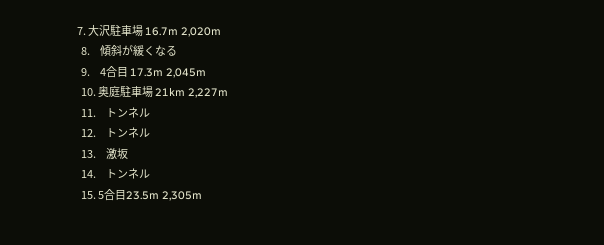7. 大沢駐車場 16.7m 2,020m
  8.     傾斜が緩くなる
  9.     4合目 17.3m 2,045m
  10. 奥庭駐車場 21km 2,227m
  11.     トンネル
  12.     トンネル
  13.     激坂
  14.     トンネル
  15. 5合目23.5m 2,305m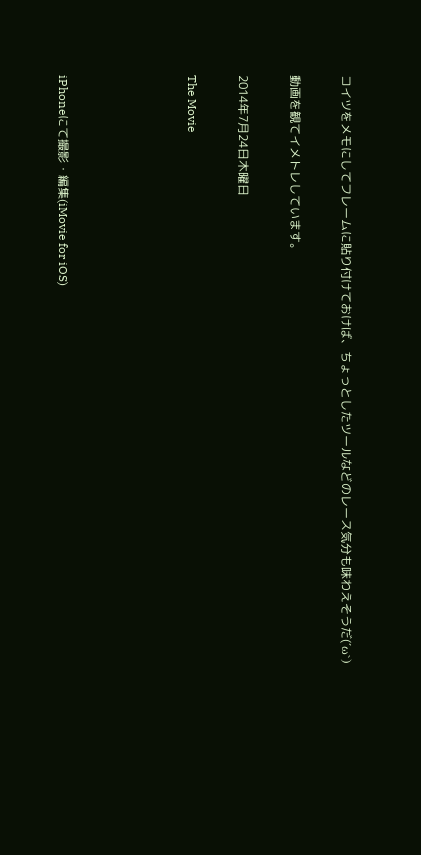コイツをメモにしてフレームに貼り付けておけば、ちょっとしたツールなどのレース気分も味わえそうだ(´ω`)

動画を観てイメトレしています。

2014年7月24日木曜日

The Movie




iPhoneにて撮影・編集(iMovie for iOS)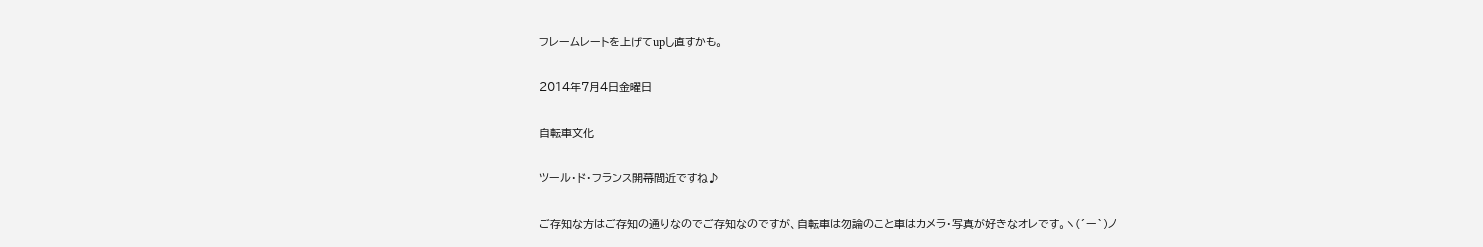フレームレートを上げてupし直すかも。

2014年7月4日金曜日

自転車文化

ツール・ド・フランス開幕間近ですね♪

ご存知な方はご存知の通りなのでご存知なのですが、自転車は勿論のこと車はカメラ・写真が好きなオレです。ヽ(´ー`)ノ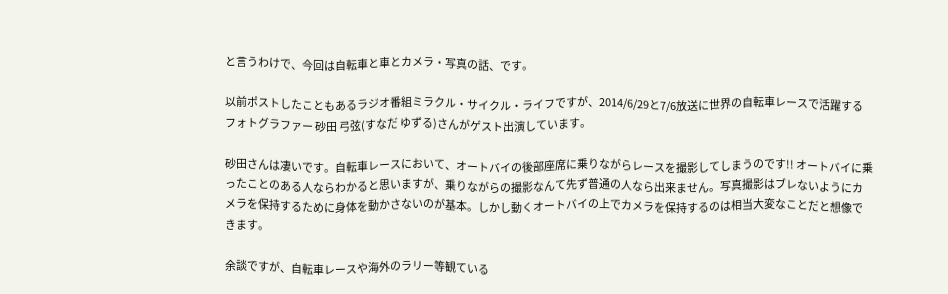と言うわけで、今回は自転車と車とカメラ・写真の話、です。

以前ポストしたこともあるラジオ番組ミラクル・サイクル・ライフですが、2014/6/29と7/6放送に世界の自転車レースで活躍するフォトグラファー 砂田 弓弦(すなだ ゆずる)さんがゲスト出演しています。

砂田さんは凄いです。自転車レースにおいて、オートバイの後部座席に乗りながらレースを撮影してしまうのです!! オートバイに乗ったことのある人ならわかると思いますが、乗りながらの撮影なんて先ず普通の人なら出来ません。写真撮影はブレないようにカメラを保持するために身体を動かさないのが基本。しかし動くオートバイの上でカメラを保持するのは相当大変なことだと想像できます。

余談ですが、自転車レースや海外のラリー等観ている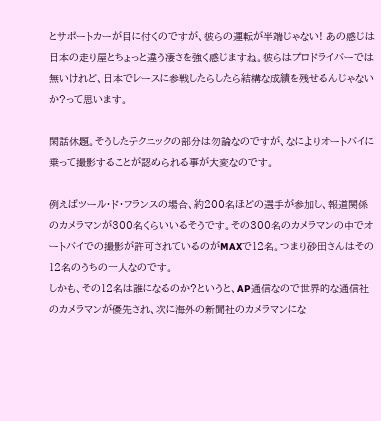とサポートカーが目に付くのですが、彼らの運転が半端じゃない! あの感じは日本の走り屋とちょっと違う凄さを強く感じますね。彼らはプロドライバーでは無いけれど、日本でレースに参戦したらしたら結構な成績を残せるんじゃないか?って思います。

閑話休題。そうしたテクニックの部分は勿論なのですが、なによりオートバイに乗って撮影することが認められる事が大変なのです。

例えばツール・ド・フランスの場合、約200名ほどの選手が参加し、報道関係のカメラマンが300名くらいいるそうです。その300名のカメラマンの中でオートバイでの撮影が許可されているのがMAXで12名。つまり砂田さんはその12名のうちの一人なのです。
しかも、その12名は誰になるのか?というと、AP通信なので世界的な通信社のカメラマンが優先され、次に海外の新聞社のカメラマンにな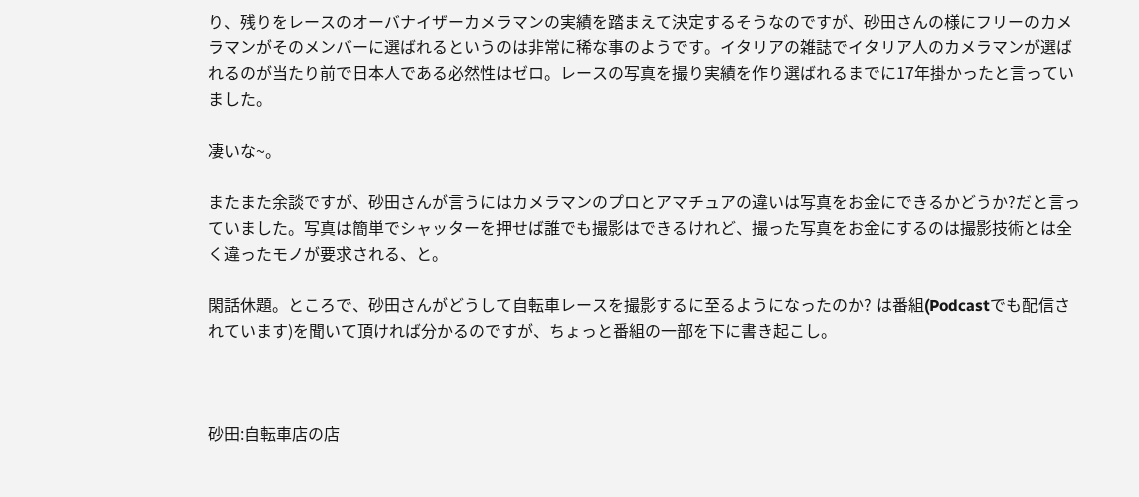り、残りをレースのオーバナイザーカメラマンの実績を踏まえて決定するそうなのですが、砂田さんの様にフリーのカメラマンがそのメンバーに選ばれるというのは非常に稀な事のようです。イタリアの雑誌でイタリア人のカメラマンが選ばれるのが当たり前で日本人である必然性はゼロ。レースの写真を撮り実績を作り選ばれるまでに17年掛かったと言っていました。

凄いな~。

またまた余談ですが、砂田さんが言うにはカメラマンのプロとアマチュアの違いは写真をお金にできるかどうか?だと言っていました。写真は簡単でシャッターを押せば誰でも撮影はできるけれど、撮った写真をお金にするのは撮影技術とは全く違ったモノが要求される、と。

閑話休題。ところで、砂田さんがどうして自転車レースを撮影するに至るようになったのか? は番組(Podcastでも配信されています)を聞いて頂ければ分かるのですが、ちょっと番組の一部を下に書き起こし。



砂田:自転車店の店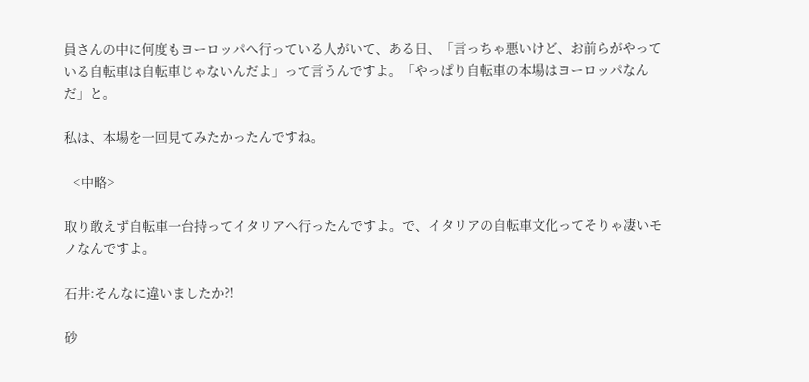員さんの中に何度もヨーロッパへ行っている人がいて、ある日、「言っちゃ悪いけど、お前らがやっている自転車は自転車じゃないんだよ」って言うんですよ。「やっぱり自転車の本場はヨーロッパなんだ」と。

私は、本場を一回見てみたかったんですね。

   <中略>

取り敢えず自転車一台持ってイタリアへ行ったんですよ。で、イタリアの自転車文化ってそりゃ凄いモノなんですよ。

石井:そんなに違いましたか⁈

砂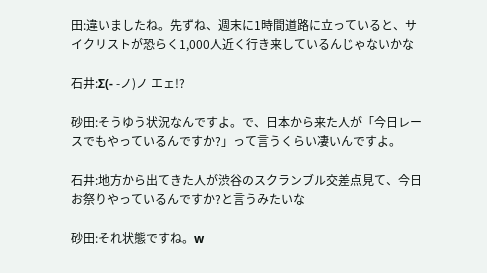田:違いましたね。先ずね、週末に1時間道路に立っていると、サイクリストが恐らく1,000人近く行き来しているんじゃないかな

石井:Σ(- -ノ)ノ エェ!?

砂田:そうゆう状況なんですよ。で、日本から来た人が「今日レースでもやっているんですか?」って言うくらい凄いんですよ。

石井:地方から出てきた人が渋谷のスクランブル交差点見て、今日お祭りやっているんですか?と言うみたいな

砂田:それ状態ですね。w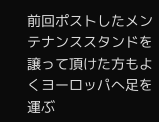前回ポストしたメンテナンススタンドを譲って頂けた方もよくヨーロッパへ足を運ぶ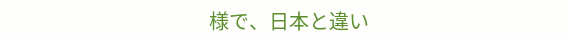様で、日本と違い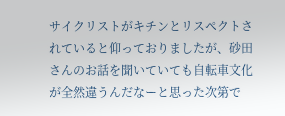サイクリストがキチンとリスペクトされていると仰っておりましたが、砂田さんのお話を聞いていても自転車文化が全然違うんだなーと思った次第で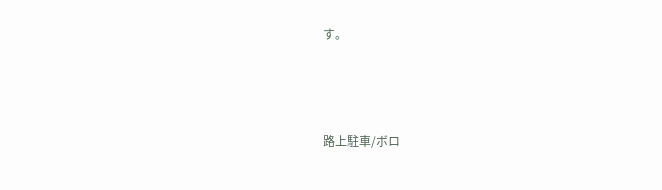す。



路上駐車/ボロ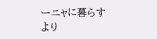ーニャに暮らす より